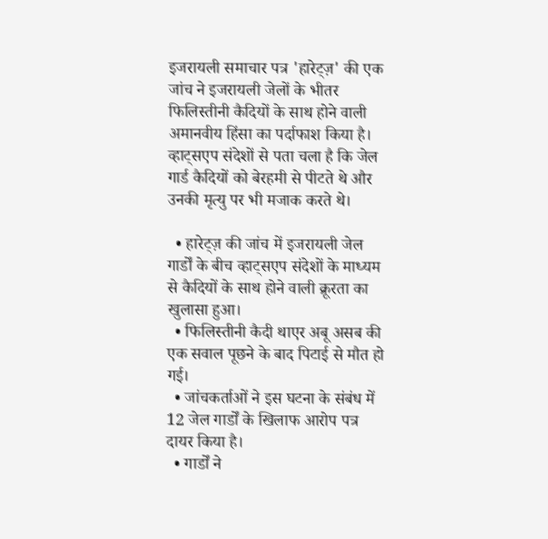इजरायली समाचार पत्र 'हारेट्ज़' की एक जांच ने इजरायली जेलों के भीतर फिलिस्तीनी कैदियों के साथ होने वाली अमानवीय हिंसा का पर्दाफाश किया है। व्हाट्सएप संदेशों से पता चला है कि जेल गार्ड कैदियों को बेरहमी से पीटते थे और उनकी मृत्यु पर भी मजाक करते थे।

  • हारेट्ज़ की जांच में इजरायली जेल गार्डों के बीच व्हाट्सएप संदेशों के माध्यम से कैदियों के साथ होने वाली क्रूरता का खुलासा हुआ।
  • फिलिस्तीनी कैदी थाएर अबू असब की एक सवाल पूछने के बाद पिटाई से मौत हो गई।
  • जांचकर्ताओं ने इस घटना के संबंध में 12 जेल गार्डों के खिलाफ आरोप पत्र दायर किया है।
  • गार्डों ने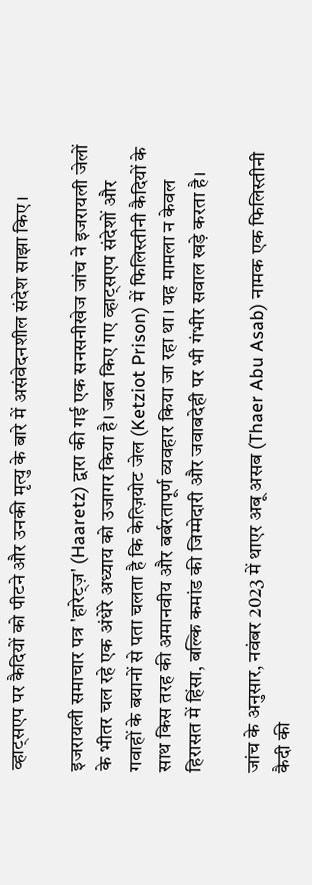व्हाट्सएप पर कैदियों को पीटने और उनकी मृत्यु के बारे में असंवेदनशील संदेश साझा किए।

इजरायली समाचार पत्र 'हारेट्ज़' (Haaretz) द्वारा की गई एक सनसनीखेज जांच ने इजरायली जेलों के भीतर चल रहे एक अंधेरे अध्याय को उजागर किया है। जब्त किए गए व्हाट्सएप संदेशों और गवाहों के बयानों से पता चलता है कि केत्ज़ियोट जेल (Ketziot Prison) में फिलिस्तीनी कैदियों के साथ किस तरह की अमानवीय और बर्बरतापूर्ण व्यवहार किया जा रहा था। यह मामला न केवल हिरासत में हिंसा, बल्कि कमांड की जिम्मेदारी और जवाबदेही पर भी गंभीर सवाल खड़े करता है।

जांच के अनुसार, नवंबर 2023 में थाएर अबू असब (Thaer Abu Asab) नामक एक फिलिस्तीनी कैदी की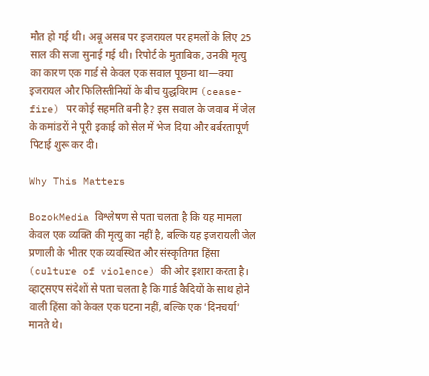मौत हो गई थी। अबू असब पर इजरायल पर हमलों के लिए 25 साल की सजा सुनाई गई थी। रिपोर्ट के मुताबिक, उनकी मृत्यु का कारण एक गार्ड से केवल एक सवाल पूछना था—क्या इजरायल और फिलिस्तीनियों के बीच युद्धविराम (cease-fire) पर कोई सहमति बनी है? इस सवाल के जवाब में जेल के कमांडरों ने पूरी इकाई को सेल में भेज दिया और बर्बरतापूर्ण पिटाई शुरू कर दी।

Why This Matters

BozokMedia विश्लेषण से पता चलता है कि यह मामला केवल एक व्यक्ति की मृत्यु का नहीं है, बल्कि यह इजरायली जेल प्रणाली के भीतर एक व्यवस्थित और संस्कृतिगत हिंसा (culture of violence) की ओर इशारा करता है। व्हाट्सएप संदेशों से पता चलता है कि गार्ड कैदियों के साथ होने वाली हिंसा को केवल एक घटना नहीं, बल्कि एक 'दिनचर्या' मानते थे।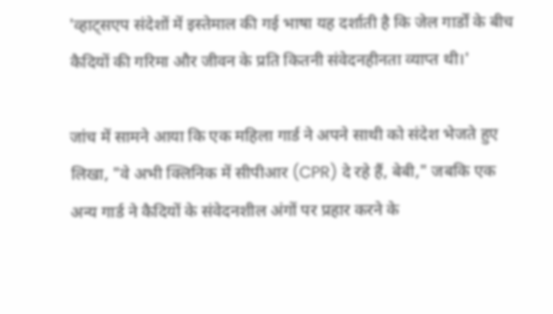'व्हाट्सएप संदेशों में इस्तेमाल की गई भाषा यह दर्शाती है कि जेल गार्डों के बीच कैदियों की गरिमा और जीवन के प्रति कितनी संवेदनहीनता व्याप्त थी।'

जांच में सामने आया कि एक महिला गार्ड ने अपने साथी को संदेश भेजते हुए लिखा, "वे अभी क्लिनिक में सीपीआर (CPR) दे रहे हैं, बेबी," जबकि एक अन्य गार्ड ने कैदियों के संवेदनशील अंगों पर प्रहार करने के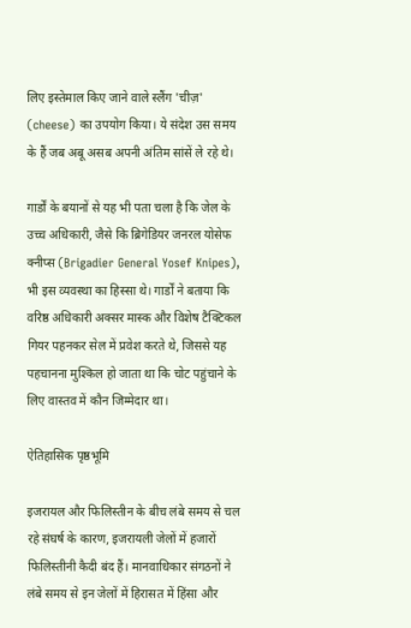लिए इस्तेमाल किए जाने वाले स्लैंग 'चीज़' (cheese) का उपयोग किया। ये संदेश उस समय के हैं जब अबू असब अपनी अंतिम सांसें ले रहे थे।

गार्डों के बयानों से यह भी पता चला है कि जेल के उच्च अधिकारी, जैसे कि ब्रिगेडियर जनरल योसेफ क्नीप्स (Brigadier General Yosef Knipes), भी इस व्यवस्था का हिस्सा थे। गार्डों ने बताया कि वरिष्ठ अधिकारी अक्सर मास्क और विशेष टैक्टिकल गियर पहनकर सेल में प्रवेश करते थे, जिससे यह पहचानना मुश्किल हो जाता था कि चोट पहुंचाने के लिए वास्तव में कौन जिम्मेदार था।

ऐतिहासिक पृष्ठभूमि

इजरायल और फिलिस्तीन के बीच लंबे समय से चल रहे संघर्ष के कारण, इजरायली जेलों में हजारों फिलिस्तीनी कैदी बंद हैं। मानवाधिकार संगठनों ने लंबे समय से इन जेलों में हिरासत में हिंसा और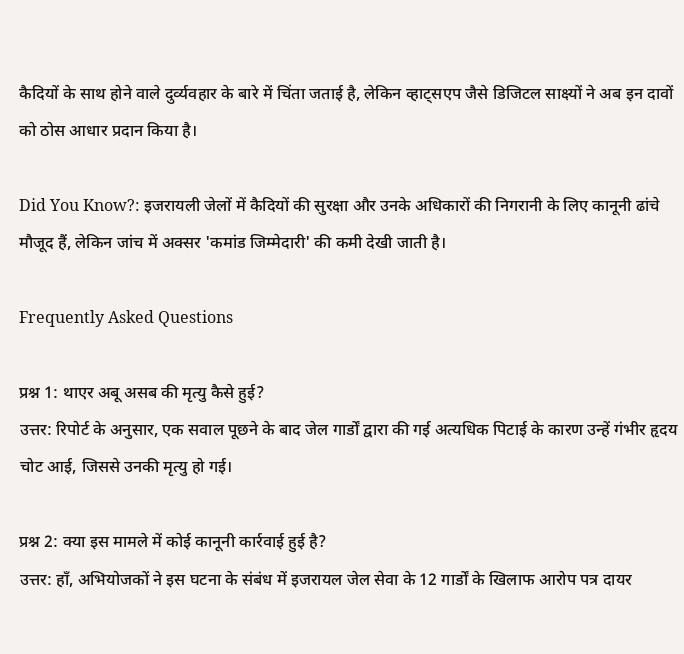कैदियों के साथ होने वाले दुर्व्यवहार के बारे में चिंता जताई है, लेकिन व्हाट्सएप जैसे डिजिटल साक्ष्यों ने अब इन दावों को ठोस आधार प्रदान किया है।

Did You Know?: इजरायली जेलों में कैदियों की सुरक्षा और उनके अधिकारों की निगरानी के लिए कानूनी ढांचे मौजूद हैं, लेकिन जांच में अक्सर 'कमांड जिम्मेदारी' की कमी देखी जाती है।

Frequently Asked Questions

प्रश्न 1: थाएर अबू असब की मृत्यु कैसे हुई?
उत्तर: रिपोर्ट के अनुसार, एक सवाल पूछने के बाद जेल गार्डों द्वारा की गई अत्यधिक पिटाई के कारण उन्हें गंभीर हृदय चोट आई, जिससे उनकी मृत्यु हो गई।

प्रश्न 2: क्या इस मामले में कोई कानूनी कार्रवाई हुई है?
उत्तर: हाँ, अभियोजकों ने इस घटना के संबंध में इजरायल जेल सेवा के 12 गार्डों के खिलाफ आरोप पत्र दायर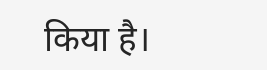किया है।